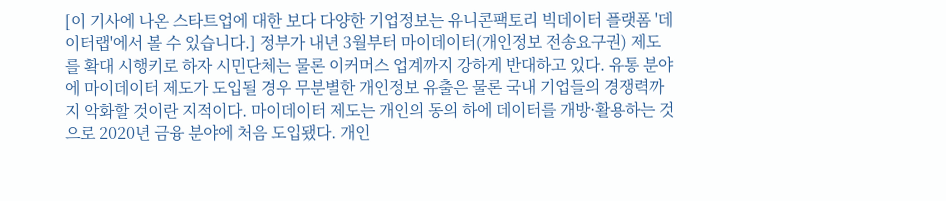[이 기사에 나온 스타트업에 대한 보다 다양한 기업정보는 유니콘팩토리 빅데이터 플랫폼 '데이터랩'에서 볼 수 있습니다.] 정부가 내년 3월부터 마이데이터(개인정보 전송요구권) 제도를 확대 시행키로 하자 시민단체는 물론 이커머스 업계까지 강하게 반대하고 있다. 유통 분야에 마이데이터 제도가 도입될 경우 무분별한 개인정보 유출은 물론 국내 기업들의 경쟁력까지 악화할 것이란 지적이다. 마이데이터 제도는 개인의 동의 하에 데이터를 개방·활용하는 것으로 2020년 금융 분야에 처음 도입됐다. 개인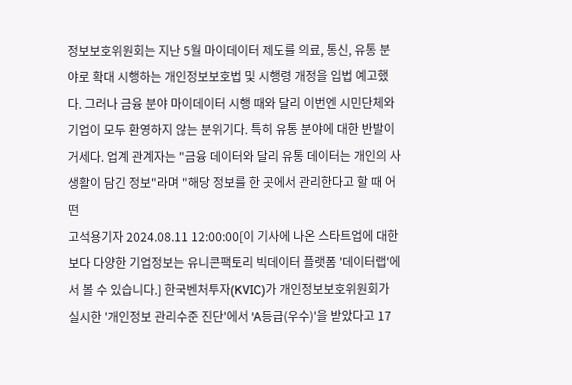정보보호위원회는 지난 5월 마이데이터 제도를 의료, 통신, 유통 분야로 확대 시행하는 개인정보보호법 및 시행령 개정을 입법 예고했다. 그러나 금융 분야 마이데이터 시행 때와 달리 이번엔 시민단체와 기업이 모두 환영하지 않는 분위기다. 특히 유통 분야에 대한 반발이 거세다. 업계 관계자는 "금융 데이터와 달리 유통 데이터는 개인의 사생활이 담긴 정보"라며 "해당 정보를 한 곳에서 관리한다고 할 때 어떤
고석용기자 2024.08.11 12:00:00[이 기사에 나온 스타트업에 대한 보다 다양한 기업정보는 유니콘팩토리 빅데이터 플랫폼 '데이터랩'에서 볼 수 있습니다.] 한국벤처투자(KVIC)가 개인정보보호위원회가 실시한 '개인정보 관리수준 진단'에서 'A등급(우수)'을 받았다고 17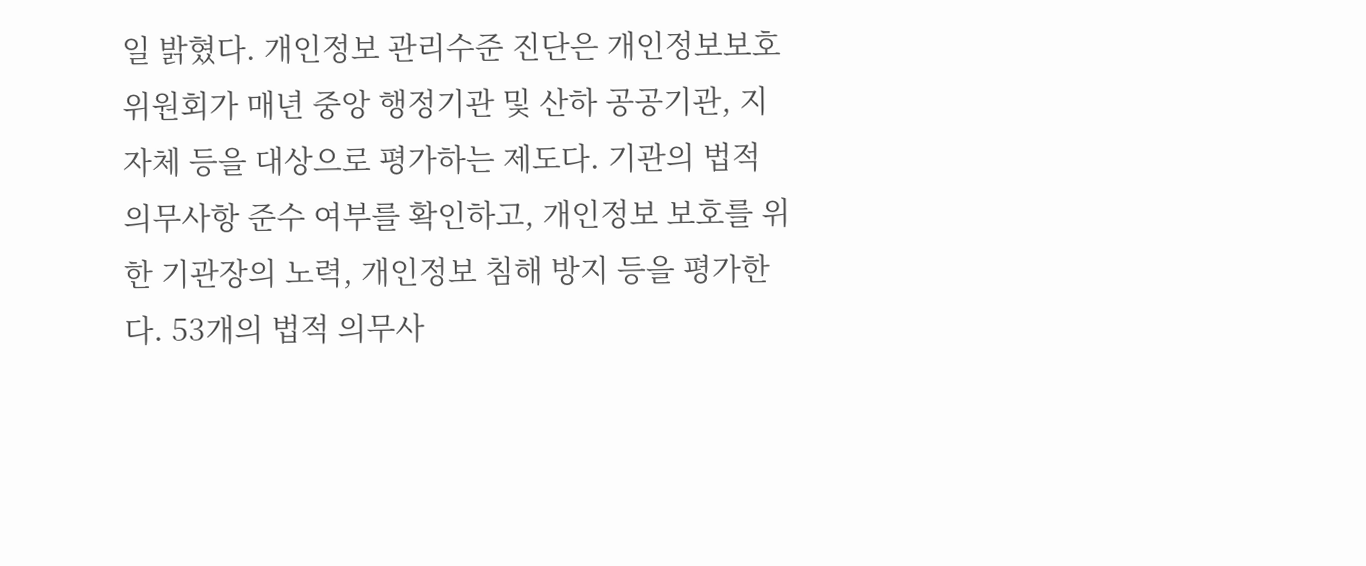일 밝혔다. 개인정보 관리수준 진단은 개인정보보호위원회가 매년 중앙 행정기관 및 산하 공공기관, 지자체 등을 대상으로 평가하는 제도다. 기관의 법적 의무사항 준수 여부를 확인하고, 개인정보 보호를 위한 기관장의 노력, 개인정보 침해 방지 등을 평가한다. 53개의 법적 의무사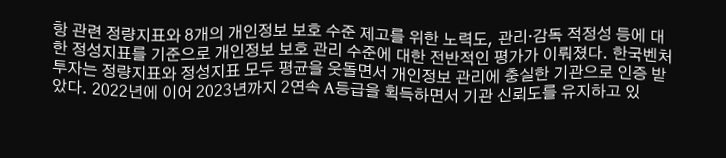항 관련 정량지표와 8개의 개인정보 보호 수준 제고를 위한 노력도, 관리·감독 적정성 등에 대한 정성지표를 기준으로 개인정보 보호 관리 수준에 대한 전반적인 평가가 이뤄졌다. 한국벤처투자는 정량지표와 정성지표 모두 평균을 웃돌면서 개인정보 관리에 충실한 기관으로 인증 받았다. 2022년에 이어 2023년까지 2연속 A등급을 획득하면서 기관 신뢰도를 유지하고 있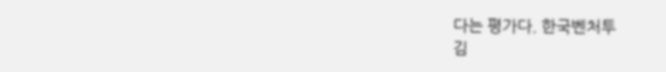다는 평가다. 한국벤처투
김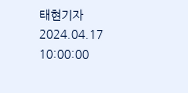태현기자 2024.04.17 10:00:00